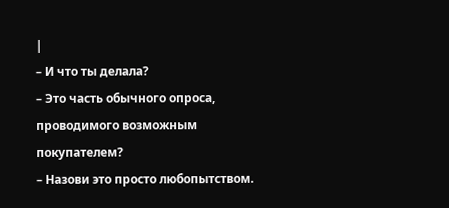|
– И что ты делала?
– Это часть обычного опроса, проводимого возможным покупателем?
– Назови это просто любопытством.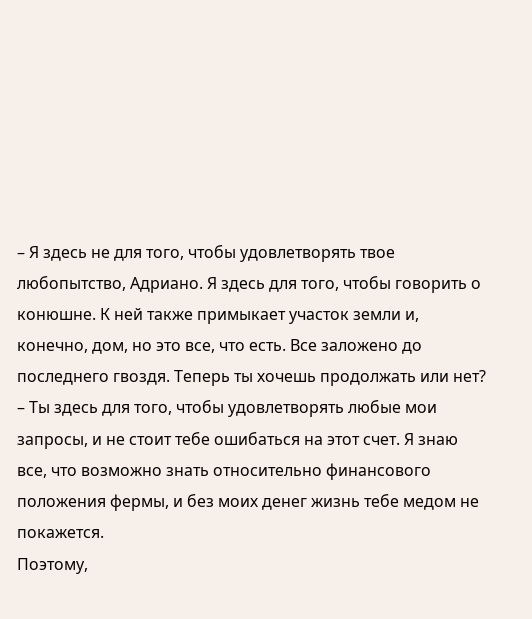– Я здесь не для того, чтобы удовлетворять твое любопытство, Адриано. Я здесь для того, чтобы говорить о конюшне. К ней также примыкает участок земли и, конечно, дом, но это все, что есть. Все заложено до последнего гвоздя. Теперь ты хочешь продолжать или нет?
– Ты здесь для того, чтобы удовлетворять любые мои запросы, и не стоит тебе ошибаться на этот счет. Я знаю все, что возможно знать относительно финансового положения фермы, и без моих денег жизнь тебе медом не покажется.
Поэтому,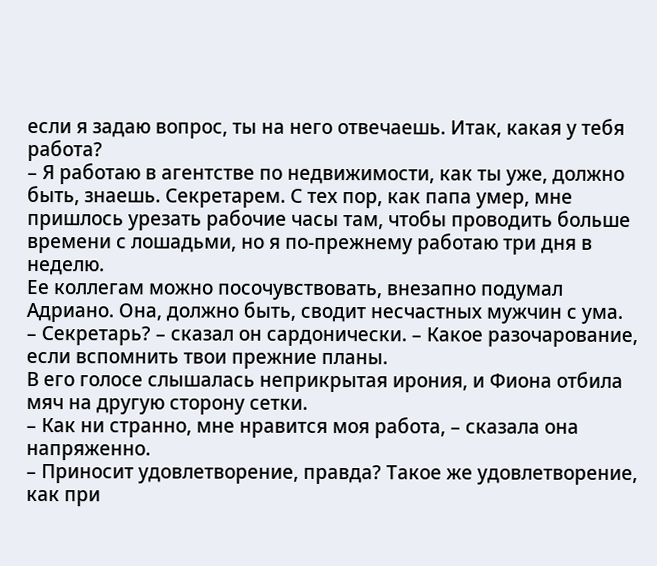если я задаю вопрос, ты на него отвечаешь. Итак, какая у тебя работа?
– Я работаю в агентстве по недвижимости, как ты уже, должно быть, знаешь. Секретарем. С тех пор, как папа умер, мне пришлось урезать рабочие часы там, чтобы проводить больше времени с лошадьми, но я по-прежнему работаю три дня в неделю.
Ее коллегам можно посочувствовать, внезапно подумал Адриано. Она, должно быть, сводит несчастных мужчин с ума.
– Секретарь? – сказал он сардонически. – Какое разочарование, если вспомнить твои прежние планы.
В его голосе слышалась неприкрытая ирония, и Фиона отбила мяч на другую сторону сетки.
– Как ни странно, мне нравится моя работа, – сказала она напряженно.
– Приносит удовлетворение, правда? Такое же удовлетворение, как при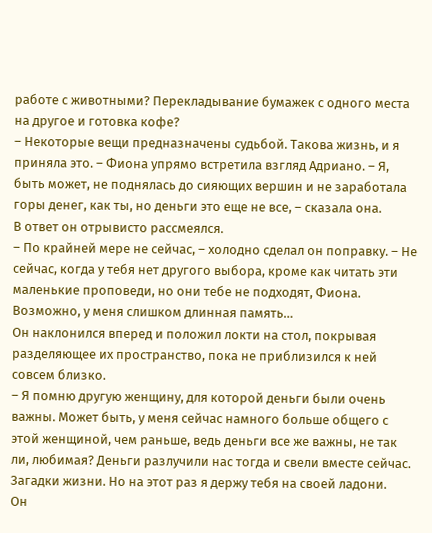работе с животными? Перекладывание бумажек с одного места на другое и готовка кофе?
– Некоторые вещи предназначены судьбой. Такова жизнь, и я приняла это. – Фиона упрямо встретила взгляд Адриано. – Я, быть может, не поднялась до сияющих вершин и не заработала горы денег, как ты, но деньги это еще не все, – сказала она.
В ответ он отрывисто рассмеялся.
– По крайней мере не сейчас, – холодно сделал он поправку. – Не сейчас, когда у тебя нет другого выбора, кроме как читать эти маленькие проповеди, но они тебе не подходят, Фиона. Возможно, у меня слишком длинная память…
Он наклонился вперед и положил локти на стол, покрывая разделяющее их пространство, пока не приблизился к ней совсем близко.
– Я помню другую женщину, для которой деньги были очень важны. Может быть, у меня сейчас намного больше общего с этой женщиной, чем раньше, ведь деньги все же важны, не так ли, любимая? Деньги разлучили нас тогда и свели вместе сейчас. Загадки жизни. Но на этот раз я держу тебя на своей ладони.
Он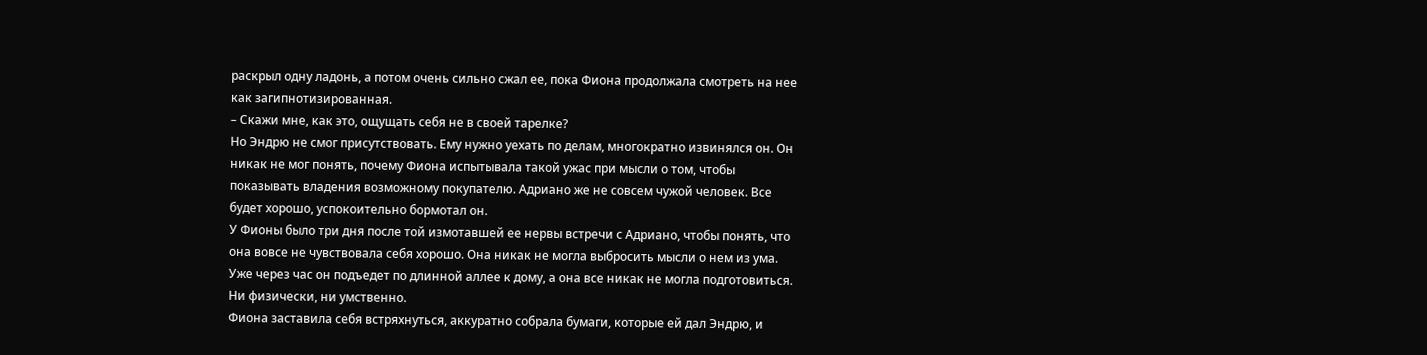раскрыл одну ладонь, а потом очень сильно сжал ее, пока Фиона продолжала смотреть на нее как загипнотизированная.
– Скажи мне, как это, ощущать себя не в своей тарелке?
Но Эндрю не смог присутствовать. Ему нужно уехать по делам, многократно извинялся он. Он никак не мог понять, почему Фиона испытывала такой ужас при мысли о том, чтобы показывать владения возможному покупателю. Адриано же не совсем чужой человек. Все будет хорошо, успокоительно бормотал он.
У Фионы было три дня после той измотавшей ее нервы встречи с Адриано, чтобы понять, что она вовсе не чувствовала себя хорошо. Она никак не могла выбросить мысли о нем из ума.
Уже через час он подъедет по длинной аллее к дому, а она все никак не могла подготовиться. Ни физически, ни умственно.
Фиона заставила себя встряхнуться, аккуратно собрала бумаги, которые ей дал Эндрю, и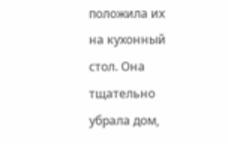положила их на кухонный стол. Она тщательно убрала дом,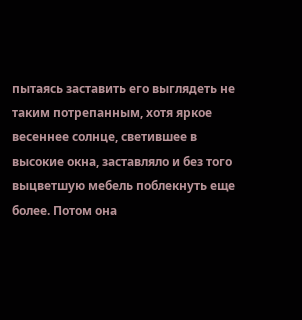пытаясь заставить его выглядеть не таким потрепанным, хотя яркое весеннее солнце, светившее в высокие окна, заставляло и без того выцветшую мебель поблекнуть еще более. Потом она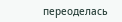переоделась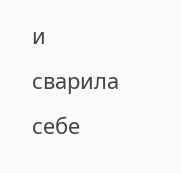и сварила себе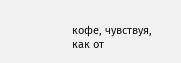кофе, чувствуя, как от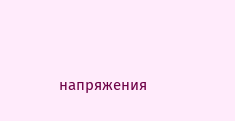напряжения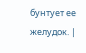бунтует ее желудок. |